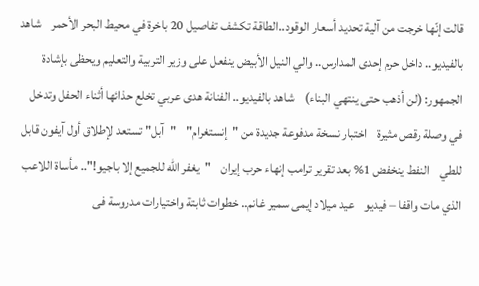قالت إنّها خرجت من آلية تحديد أسعار الوقود..الطاقة تكشف تفاصيل 20 باخرة في محيط البحر الأحمر    شاهد بالفيديو.. داخل حرم إحدى المدارس.. والي النيل الأبيض ينفعل على وزير التربية والتعليم ويحظى بإشادة الجمهور: (لن أذهب حتى ينتهي البناء)    شاهد بالفيديو.. الفنانة هدى عربي تخلع حذائها أثناء الحفل وتدخل في وصلة رقص مثيرة    اختبار نسخة مدفوعة جديدة من "إنستغرام"    "آبل" تستعد لإطلاق أول آيفون قابل للطي    النفط ينخفض 1% بعد تقرير ترامب إنهاء حرب إيران    "يغفر الله للجميع إلا باجيو!".. مأساة اللاعب الذي مات واقفا – فيديو    عيد ميلاد إيمى سمير غانم.. خطوات ثابتة واختيارات مدروسة فى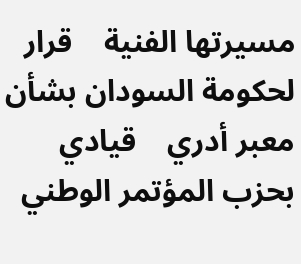مسيرتها الفنية    قرار لحكومة السودان بشأن معبر أدري    قيادي بحزب المؤتمر الوطني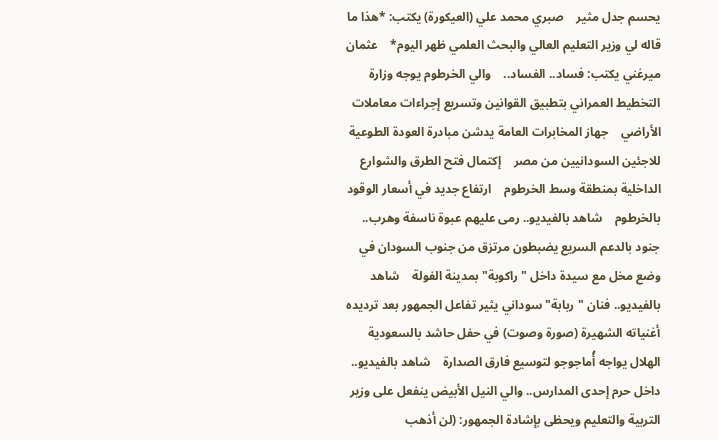يحسم جدل مثير    صبري محمد علي (العيكورة) يكتب: *هذا ما قاله لي وزير التعليم العالي والبحث العلمي ظهر اليوم*    عثمان ميرغني يكتب: فساد.. الفساد..    والي الخرطوم يوجه وزارة التخطيط العمراني بتطبيق القوانين وتسريع إجراءات معاملات الأراضي    جهاز المخابرات العامة يدشن مبادرة العودة الطوعية للاجئين السودانيين من مصر    إكتمال فتح الطرق والشوارع الداخلية بمنطقة وسط الخرطوم    ارتفاع جديد في أسعار الوقود بالخرطوم    شاهد بالفيديو.. رمى عليهم عبوة ناسفة وهرب.. جنود بالدعم السريع يضبطون مرتزق من جنوب السودان في وضع مخل مع سيدة داخل "راكوبة" بمدينة الفولة    شاهد بالفيديو.. فنان "ربابة" سوداني يثير تفاعل الجمهور بعد ترديده أغنياته الشهيرة (صورة وصوت) في حفل حاشد بالسعودية    الهلال يواجه أُماجوجو لتوسيع فارق الصدارة    شاهد بالفيديو.. داخل حرم إحدى المدارس.. والي النيل الأبيض ينفعل على وزير التربية والتعليم ويحظى بإشادة الجمهور: (لن أذهب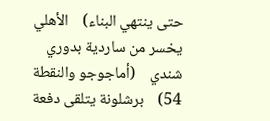حتى ينتهي البناء)    الأهلي يخسر من ساردية بدوري شندي    (أماجوجو والنقطة 54)    برشلونة يتلقى دفعة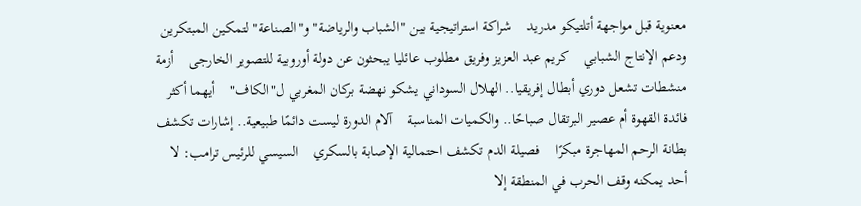معنوية قبل مواجهة أتلتيكو مدريد    شراكة استراتيجية بين "الشباب والرياضة" و"الصناعة" لتمكين المبتكرين ودعم الإنتاج الشبابي    كريم عبد العزيز وفريق مطلوب عائليا يبحثون عن دولة أوروبية للتصوير الخارجى    أزمة منشطات تشعل دوري أبطال إفريقيا.. الهلال السوداني يشكو نهضة بركان المغربي ل"الكاف"    أيهما أكثر فائدة القهوة أم عصير البرتقال صباحًا.. والكميات المناسبة    آلام الدورة ليست دائمًا طبيعية.. إشارات تكشف بطانة الرحم المهاجرة مبكرًا    فصيلة الدم تكشف احتمالية الإصابة بالسكري    السيسي للرئيس ترامب: لا أحد يمكنه وقف الحرب في المنطقة إلا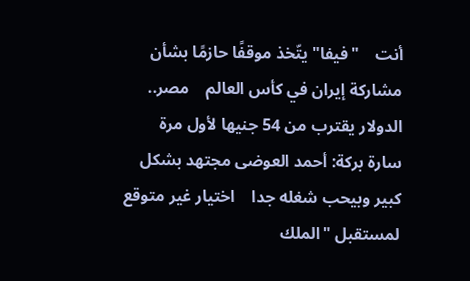أنت    "فيفا" يتّخذ موقفًا حازمًا بشأن مشاركة إيران في كأس العالم    مصر.. الدولار يقترب من 54 جنيها لأول مرة    سارة بركة: أحمد العوضى مجتهد بشكل كبير وبيحب شغله جدا    اختيار غير متوقع لمستقبل "الملك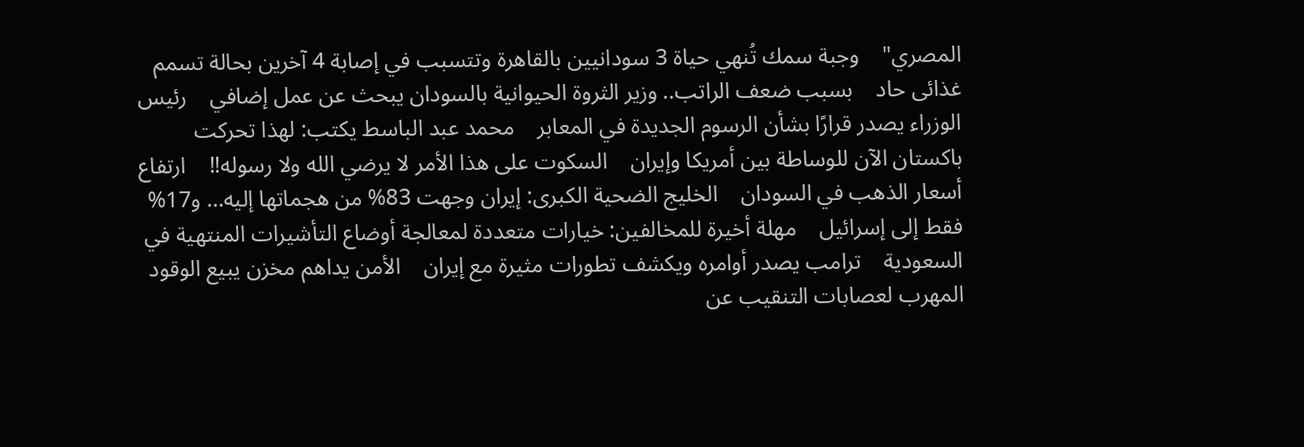المصري"    وجبة سمك تُنهي حياة 3 سودانيين بالقاهرة وتتسبب في إصابة 4 آخرين بحالة تسمم غذائى حاد    بسبب ضعف الراتب.. وزير الثروة الحيوانية بالسودان يبحث عن عمل إضافي    رئيس الوزراء يصدر قرارًا بشأن الرسوم الجديدة في المعابر    محمد عبد الباسط يكتب: لهذا تحركت باكستان الآن للوساطة بين أمريكا وإيران    السكوت على هذا الأمر لا يرضي الله ولا رسوله!!    ارتفاع أسعار الذهب في السودان    الخليج الضحية الكبرى: إيران وجهت 83% من هجماتها إليه… و17% فقط إلى إسرائيل    مهلة أخيرة للمخالفين: خيارات متعددة لمعالجة أوضاع التأشيرات المنتهية في السعودية    ترامب يصدر أوامره ويكشف تطورات مثيرة مع إيران    الأمن يداهم مخزن يبيع الوقود المهرب لعصابات التنقيب عن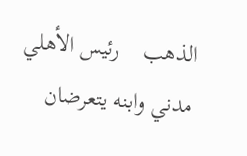الذهب    رئيس الأهلي مدني وابنه يتعرضان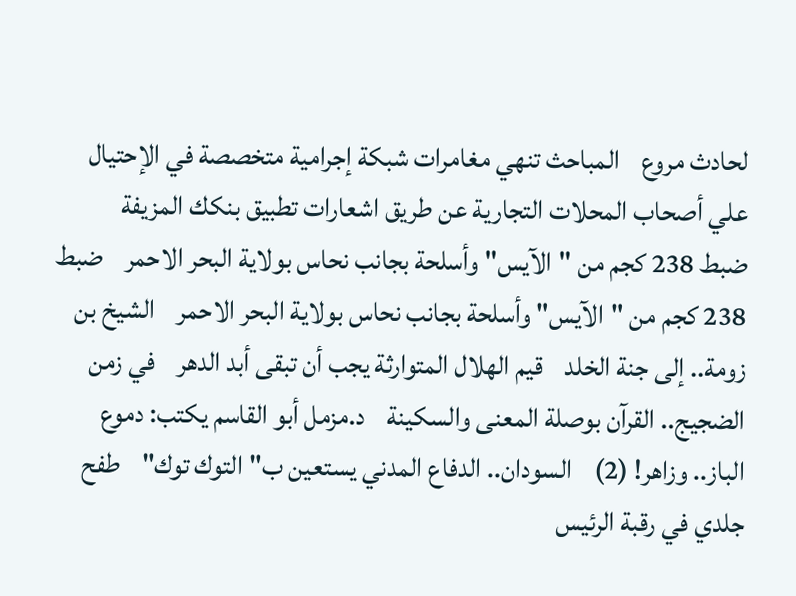لحادث مروع    المباحث تنهي مغامرات شبكة إجرامية متخصصة في الإحتيال علي أصحاب المحلات التجارية عن طريق اشعارات تطبيق بنكك المزيفة    ضبط 238 كجم من "الآيس" وأسلحة بجانب نحاس بولاية البحر الاحمر    ضبط 238 كجم من "الآيس" وأسلحة بجانب نحاس بولاية البحر الاحمر    الشيخ بن زومة.. إلى جنة الخلد    قيم الهلال المتوارثة يجب أن تبقى أبد الدهر    في زمن الضجيج.. القرآن بوصلة المعنى والسكينة    د.مزمل أبو القاسم يكتب: دموع الباز.. وزاهر! (2)    السودان.. الدفاع المدني يستعين ب"التوك توك"    طفح جلدي في رقبة الرئيس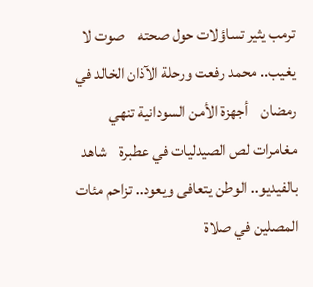ترمب يثير تساؤلات حول صحته    صوت لا يغيب.. محمد رفعت ورحلة الآذان الخالد في رمضان    أجهزة الأمن السودانية تنهي مغامرات لص الصيدليات في عطبرة    شاهد بالفيديو.. الوطن يتعافى ويعود.. تزاحم مئات المصلين في صلاة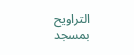التراويح بمسجد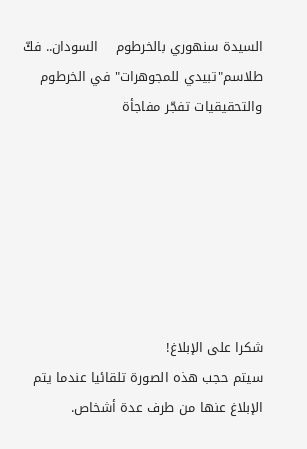السيدة سنهوري بالخرطوم    السودان.. فكّ طلاسم"تبيدي للمجوهرات" في الخرطوم والتحقيقيات تفجّر مفاجأة







شكرا على الإبلاغ!
سيتم حجب هذه الصورة تلقائيا عندما يتم الإبلاغ عنها من طرف عدة أشخاص.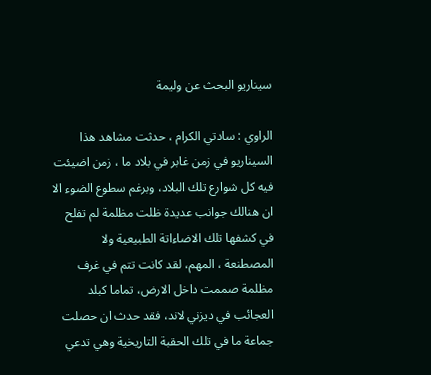سيناريو البحث عن وليمة

الراوي : سادتي الكرام ، حدثت مشاهد هذا السيناريو في زمن غابر في بلاد ما ، زمن اضيئت فيه كل شوارع تلك البلاد، وبرغم سطوع الضوء الا ان هنالك جوانب عديدة ظلت مظلمة لم تفلح في كشفها تلك الاضاءاتة الطبيعية ولا المصطنعة ، المهم، لقد كانت تتم في غرف مظلمة صممت داخل الارض، تماما كبلد العجائب في ديزني لاند، فقد حدث ان حصلت جماعة ما في تلك الحقبة التاريخية وهي تدعي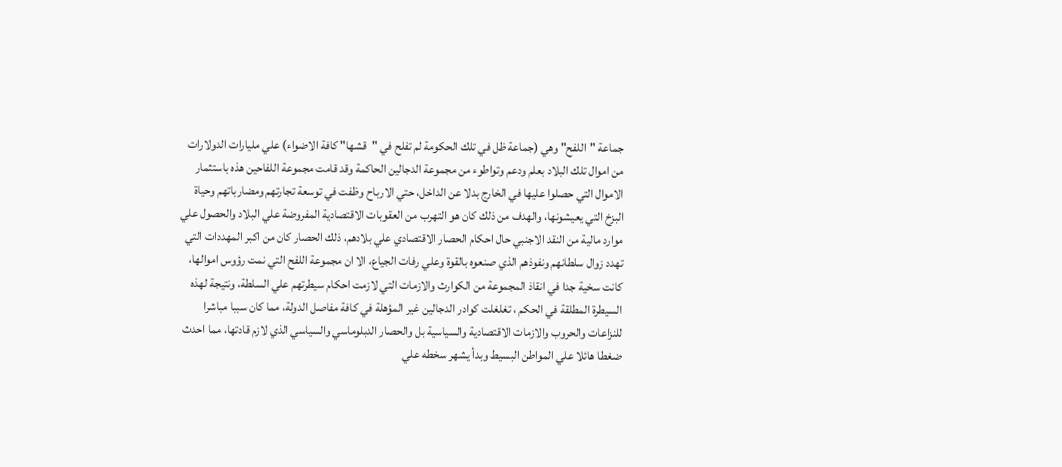جماعة "اللفح" وهي (جماعة ظل في تلك الحكومة لم تفلح في "قشها" كافة الاضواء) علي مليارات الدولارات من اموال تلك البلاد بعلم ودعم وتواطوء من مجموعة الدجالين الحاكمة وقد قامت مجموعة اللفاحين هذه باستثمار الاموال التي حصلوا عليها في الخارج بدلا عن الداخل، حتي الارباح وظفت في توسعة تجارتهم ومضارباتهم وحياة البزخ التي يعيشونها، والهدف من ذلك كان هو التهرب من العقوبات الاقتصادية المفروضة علي البلاد والحصول علي موارد مالية من النقد الاجنبي حال احكام الحصار الاقتصادي علي بلادهم، ذلك الحصار كان من اكبر المهددات التي تهدد زوال سلطانهم ونفوذهم الذي صنعوه بالقوة وعلي رفات الجياع، الا ان مجموعة اللفح التي نمت رؤوس اموالها، كانت سخية جدا في انقاذ المجموعة من الكوارث والازمات التي لازمت احكام سيطرتهم علي السلطة، ونتيجة لهذه السيطرة المطلقة في الحكم ، تغلغلت كوادر الدجالين غير المؤهلة في كافة مفاصل الدولة، مما كان سببا مباشرا للنزاعات والحروب والازمات الاقتصادية والسياسية بل والحصار الدبلوماسي والسياسي الذي لازم قادتها، مما احدث ضغطا هائلا علي المواطن البسيط وبدأ يشهر سخطه علي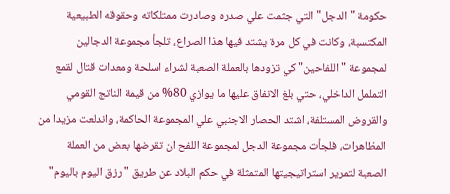حكومة "الدجل" التي جثمت علي صدره وصادرت ممتلكاته وحقوقه الطبيعية المكتسبة، وكانت في كل مرة يشتد فيها هذا الصراع، تلجأ مجموعة الدجالين لمجموعة "اللفاحين" كي تزودها بالعملة الصعبة لشراء اسلحة ومعدات قتال لقمع التململ الداخلي، حتي بلغ الانفاق عليها ما يوازي 80% من قيمة الناتج القومي والقروض المستلفة، اشتد الحصار الاجنبي علي المجموعة الحاكمة، واندلعت مزيدا من المظاهرات، فلجأت مجموعة الدجل لمجموعة اللفح ان تقرضها بعض من العملة الصعبة لتمرير استراتيجيتها المتمثلة في حكم البلاد عن طريق "رزق اليوم باليوم"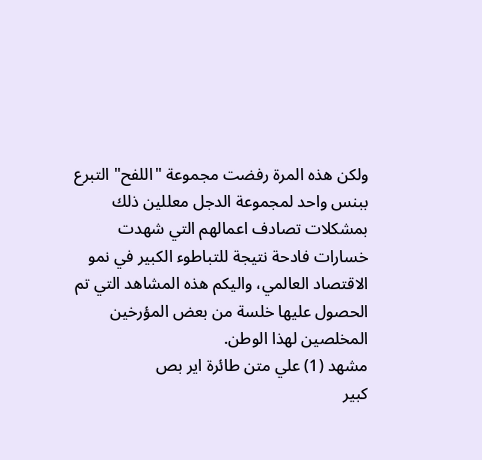ولكن هذه المرة رفضت مجموعة "اللفح" التبرع ببنس واحد لمجموعة الدجل معللين ذلك بمشكلات تصادف اعمالهم التي شهدت خسارات فادحة نتيجة للتباطوء الكبير في نمو الاقتصاد العالمي، واليكم هذه المشاهد التي تم الحصول عليها خلسة من بعض المؤرخين المخلصين لهذا الوطن.
مشهد (1) علي متن طائرة اير بص
كبير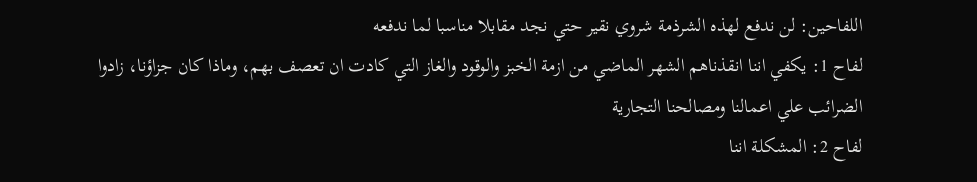اللفاحين: لن ندفع لهذه الشرذمة شروي نقير حتي نجد مقابلا مناسبا لما ندفعه
لفاح 1: يكفي اننا انقذناهم الشهر الماضي من ازمة الخبز والوقود والغاز التي كادت ان تعصف بهم، وماذا كان جزاؤنا، زادوا الضرائب علي اعمالنا ومصالحنا التجارية
لفاح 2: المشكلة اننا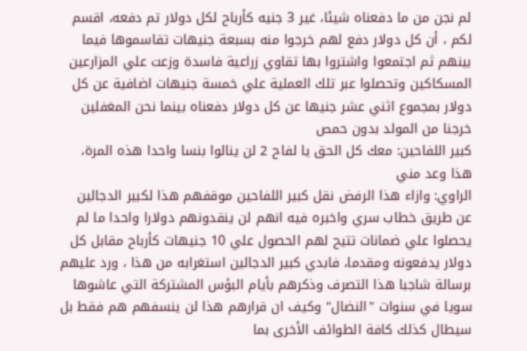لم نجن من ما دفعناه شيئا، غير 3 جنيه كأرباح لكل دولار تم دفعه، اقسم لكم ، أن كل دولار دفع لهم خرجوا منه بسبعة جنيهات تقاسموها فيما بينهم ثم اجتمعوا واشتروا بها تقاوي زراعية فاسدة وزعت علي المزارعين المسكاكين وتحصلوا عبر تلك العملية علي خمسة جنيهات اضافية عن كل دولار بمجموع اثني عشر جنيها عن كل دولار دفعناه بينما نحن المغفلين خرجنا من المولد بدون حمص
كبير اللفاحين: معك كل الحق يا لفاح 2 لن ينالوا بنسا واحدا هذه المرة، هذا وعد مني
الراوي: وازاء هذا الرفض نقل كبير اللفاحين موقفهم هذا لكبير الدجالين عن طريق خطاب سري واخبره فيه انهم لن ينقدونهم دولارا واحدا ما لم يحصلوا علي ضمانات تتيح لهم الحصول علي 10 جنيهات كأرباح مقابل كل دولار يدفعونه ومقدما، فابدي كبير الدجالين استغرابه من هذا ، ورد عليهم برسالة شاجبا هذا التصرف وذكرهم بأيام البؤس المشتركة التي عاشوها سويا في سنوات "النضال" وكيف ان قرارهم هذا لن ينسفهم هم فقط بل سيطال كذلك كافة الطوائف الأخرى بما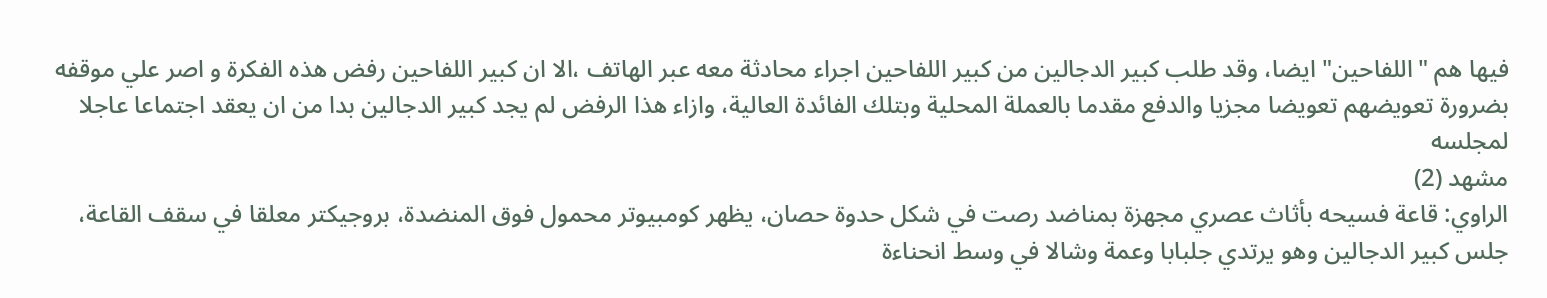فيها هم "اللفاحين" ايضا، وقد طلب كبير الدجالين من كبير اللفاحين اجراء محادثة معه عبر الهاتف ،الا ان كبير اللفاحين رفض هذه الفكرة و اصر علي موقفه بضرورة تعويضهم تعويضا مجزيا والدفع مقدما بالعملة المحلية وبتلك الفائدة العالية، وازاء هذا الرفض لم يجد كبير الدجالين بدا من ان يعقد اجتماعا عاجلا لمجلسه
مشهد (2)
الراوي: قاعة فسيحه بأثاث عصري مجهزة بمناضد رصت في شكل حدوة حصان، يظهر كومبيوتر محمول فوق المنضدة، بروجيكتر معلقا في سقف القاعة، جلس كبير الدجالين وهو يرتدي جلبابا وعمة وشالا في وسط انحناءة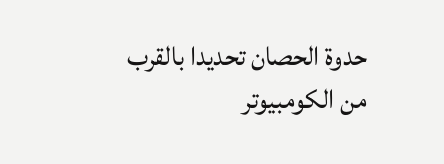حدوة الحصان تحديدا بالقرب من الكومبيوتر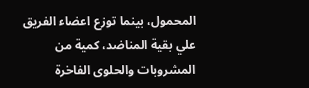المحمول، بينما توزع اعضاء الفريق علي بقية المناضد، كمية من المشروبات والحلوى الفاخرة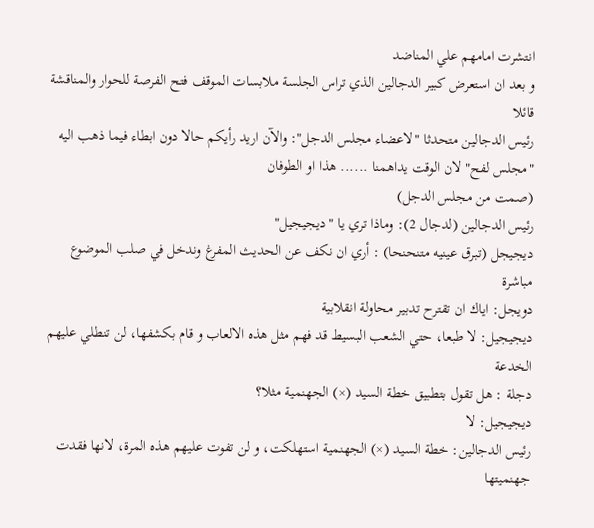انتشرت امامهم علي المناضد
و بعد ان استعرض كبير الدجالين الذي تراس الجلسة ملابسات الموقف فتح الفرصة للحوار والمناقشة قائلا
رئيس الدجالين متحدثا "لاعضاء مجلس الدجل": والآن اريد رأيكم حالا دون ابطاء فيما ذهب اليه "مجلس لفح" لان الوقت يداهمنا ...... هذا او الطوفان
(صمت من مجلس الدجل)
رئيس الدجالين (لدجال 2): وماذا تري يا "ديجيجيل"
ديجيجل (تبرق عينيه متنحنحا) : أري ان نكف عن الحديث المفرغ وندخل في صلب الموضوع مباشرة
دويجل: اياك ان تقترح تدبير محاولة انقلابية
ديجيجيل: لا طبعا، حتي الشعب البسيط قد فهم مثل هذه الالعاب و قام بكشفها، لن تنطلي عليهم الخدعة
دجلة : هل تقول بتطبيق خطة السيد (×) الجهنمية مثلا؟
ديجيجيل: لا
رئيس الدجالين: خطة السيد (×) الجهنمية استهلكت، و لن تفوت عليهم هذه المرة، لانها فقدت جهنميتها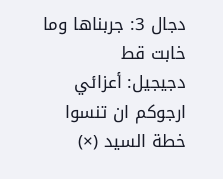دجال 3: جربناها وما خابت قط
دجيجيل: أعزائي ارجوكم ان تنسوا خطة السيد (×)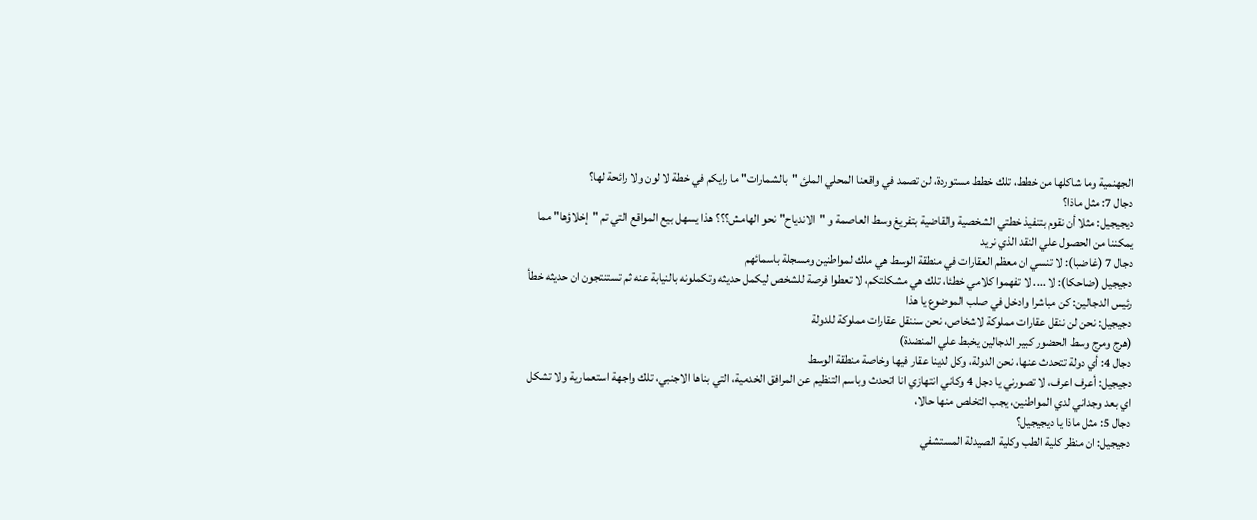الجهنمية وما شاكلها من خطط، تلك خطط مستوردة، لن تصمد في واقعنا المحلي الملئ "بالشمارات" ما رايكم في خطة لا لون ولا رائحة لها؟
دجال 7: مثل ماذا؟
ديجيجيل: مثلا أن نقوم بتنفيذ خطتي الشخصية والقاضية بتفريغ وسط العاصمة و "الاندياح" نحو الهامش؟؟؟ هذا يسهل بيع المواقع التي تم "إخلاؤها" مما يمكننا من الحصول علي النقد الذي نريد
دجال 7 (غاضبا): لا تنسي ان معظم العقارات في منطقة الوسط هي ملك لمواطنين ومسجلة باسمائهم
دجيجيل (ضاحكا): لا .... لا تفهموا كلامي خطئا، تلك هي مشكلتكم، لا تعطوا فرصة للشخص ليكمل حديثه وتكملونه بالنيابة عنه ثم تستنتجون ان حديثه خطأ
رئيس الدجالين: كن مباشرا وادخل في صلب الموضوع يا هذا
دجيجيل: نحن لن ننقل عقارات مملوكة لاشخاص، نحن سننقل عقارات مملوكة للدولة
(هرج ومرج وسط الحضور كبير الدجالين يخبط علي المنضدة)
دجال 4: أي دولة تتحدث عنها، نحن الدولة، وكل لدينا عقار فيها وخاصة منطقة الوسط
دجيجيل: أعرف اعرف، لا تصورني يا دجل 4 وكاني انتهازي انا اتحدث وباسم التنظيم عن المرافق الخدمية، التي بناها الاجنبي، تلك واجهة استعمارية ولا تشكل اي بعد وجداني لدي المواطنين، يجب التخلص منها حالا،
دجال 5: مثل ماذا يا ديجيجيل؟
دجيجيل: ان منظر كلية الطب وكلية الصيدلة المستشفي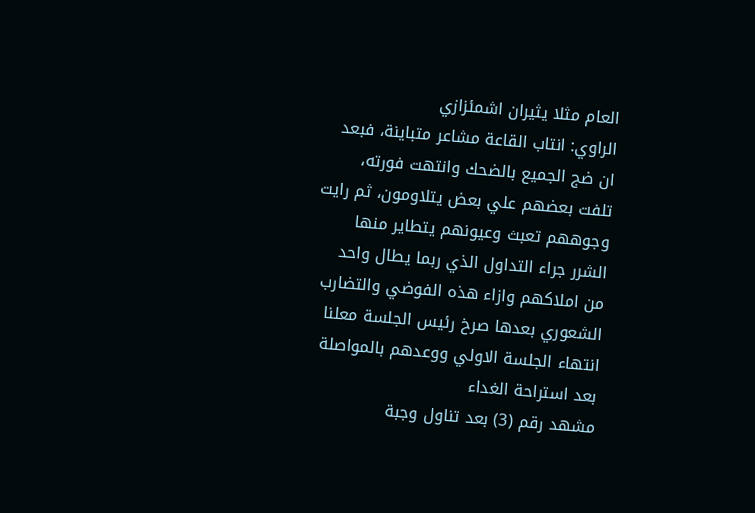العام مثلا يثيران اشمئزازي
الراوي: انتاب القاعة مشاعر متباينة، فبعد ان ضج الجميع بالضحك وانتهت فورته، تلفت بعضهم علي بعض يتلاومون، ثم رايت وجوههم تعبث وعيونهم يتطاير منها الشرر جراء التداول الذي ربما يطال واحد من املاكهم وازاء هذه الفوضي والتضارب الشعوري بعدها صرخ رئيس الجلسة معلنا انتهاء الجلسة الاولي ووعدهم بالمواصلة بعد استراحة الغداء
مشهد رقم (3) بعد تناول وجبة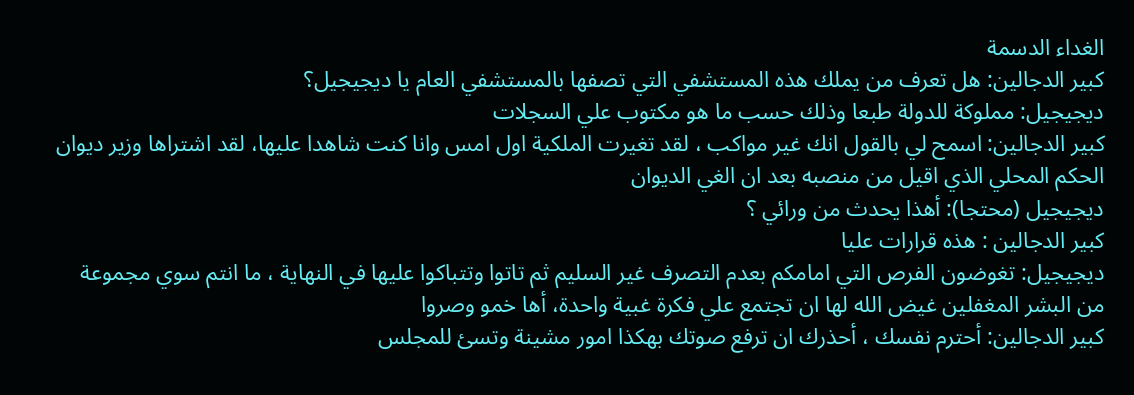الغداء الدسمة
كبير الدجالين: هل تعرف من يملك هذه المستشفي التي تصفها بالمستشفي العام يا ديجيجيل؟
ديجيجيل: مملوكة للدولة طبعا وذلك حسب ما هو مكتوب علي السجلات
كبير الدجالين: اسمح لي بالقول انك غير مواكب ، لقد تغيرت الملكية اول امس وانا كنت شاهدا عليها، لقد اشتراها وزير ديوان الحكم المحلي الذي اقيل من منصبه بعد ان الغي الديوان
ديجيجيل (محتجا): أهذا يحدث من ورائي ؟
كبير الدجالين : هذه قرارات عليا
ديجيجيل: تغوضون الفرص التي امامكم بعدم التصرف غير السليم ثم تاتوا وتتباكوا عليها في النهاية ، ما انتم سوي مجموعة من البشر المغفلين غيض الله لها ان تجتمع علي فكرة غبية واحدة، أها خمو وصروا
كبير الدجالين: أحترم نفسك ، أحذرك ان ترفع صوتك بهكذا امور مشينة وتسئ للمجلس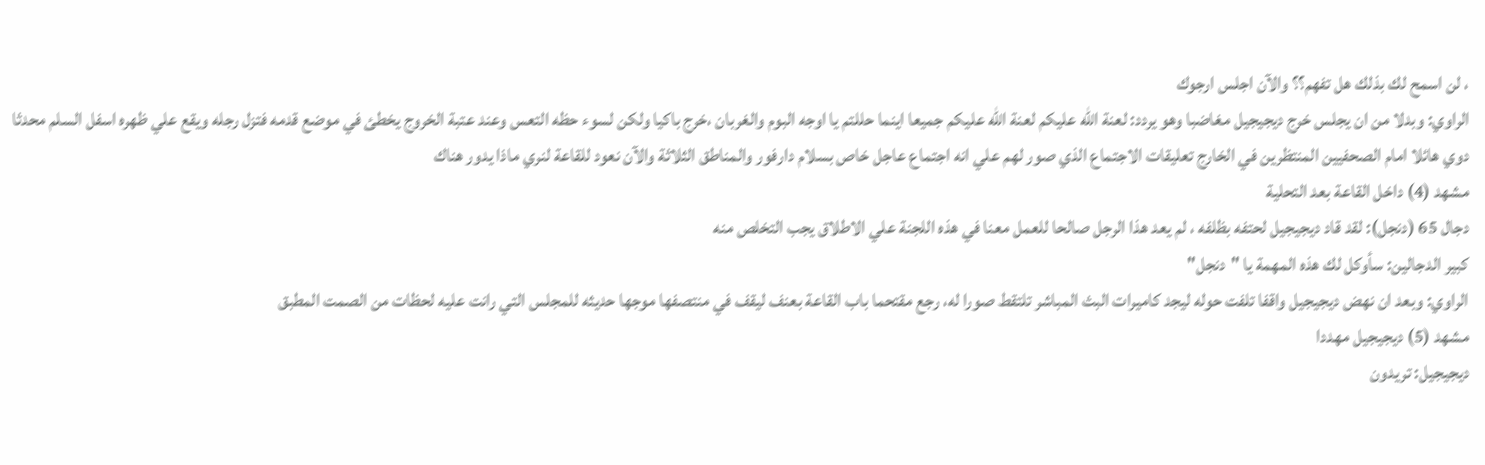، لن اسمح لك بذلك هل تفهم؟؟ والآن اجلس ارجوك
الراوي: وبدلا من ان يجلس خرج ديجيجيل مغاضبا وهو يردد: لعنة الله عليكم لعنة الله عليكم جميعا اينما حللتم يا اوجه البوم والغربان ،خرج باكيا ولكن لسوء حظه التعس وعند عتبة الخروج يخطئ في موضع قدمه فتزل رجله ويقع علي ظهره اسفل السلم محدثا دوي هائلا امام الصحفيين المنتظرين في الخارج تعليقات الاجتماع الذي صور لهم علي انه اجتماع عاجل خاص بسلام دارفور والمناطق الثلاثة والآن نعود للقاعة لنري ماذا يدور هناك
مشهد (4) داخل القاعة بعد التحلية
دجال 65 (دنجل): لقد قاد ديجيجيل لحتفه بظلفه ، لم يعد هذا الرجل صالحا للعمل معنا في هذه اللجنة علي الاطلاق يجب التخلص منه
كبير الدجالين: سأوكل لك هذه المهمة يا "دنجل"
الراوي: وبعد ان نهض ديجيجيل واقفا تلفت حوله ليجد كاميرات البث المباشر تلتقط صورا له، رجع مقتحما باب القاعة بعنف ليقف في منتصفها موجها حديثه للمجلس التي رانت عليه لحظات من الصمت المطبق
مشهد (5) ديجيجيل مهددا
ديجيجيل: تريدون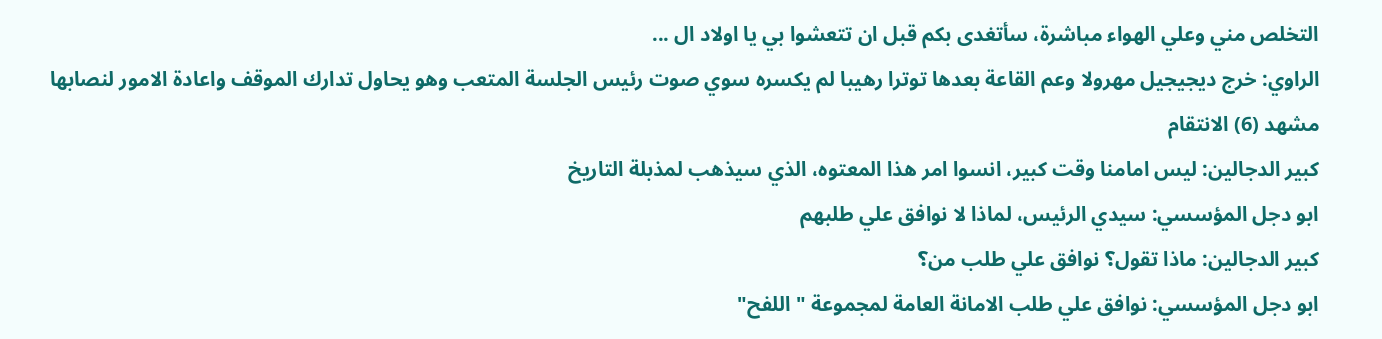التخلص مني وعلي الهواء مباشرة، سأتغدى بكم قبل ان تتعشوا بي يا اولاد ال ...
الراوي: خرج ديجيجيل مهرولا وعم القاعة بعدها توترا رهيبا لم يكسره سوي صوت رئيس الجلسة المتعب وهو يحاول تدارك الموقف واعادة الامور لنصابها
مشهد (6) الانتقام
كبير الدجالين: ليس امامنا وقت كبير، انسوا امر هذا المعتوه، الذي سيذهب لمذبلة التاريخ
ابو دجل المؤسسي: سيدي الرئيس، لماذا لا نوافق علي طلبهم
كبير الدجالين: ماذا تقول؟ نوافق علي طلب من؟
ابو دجل المؤسسي: نوافق علي طلب الامانة العامة لمجموعة " اللفح"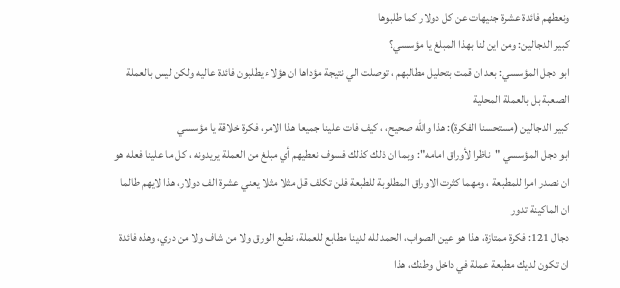ونعطهم فائدة عشرة جنيهات عن كل دولار كما طلبوها
كبير الدجالين: ومن اين لنا بهذا المبلغ يا مؤسسي؟
ابو دجل المؤسسي: بعد ان قمت بتحليل مطالبهم ، توصلت الي نتيجة مؤداها ان هؤلاء يطلبون فائدة عاليه ولكن ليس بالعملة الصعبة بل بالعملة المحلية
كبير الدجالين (مستحسنا الفكرة): هذا والله صحيح، ، كيف فات علينا جميعا هذا الامر، فكرة خلاقة يا مؤسسي
ابو دجل المؤسسي "ناظرا لأوراق امامه": وبما ان ذلك كذلك فسوف نعطيهم أي مبلغ من العملة يريدونه ، كل ما علينا فعله هو ان نصدر امرا للمطبعة ، ومهما كثرت الاوراق المطلوبة للطبعة فلن تكلف قل مثلا مثلا يعني عشرة الف دولار، هذا لايهم طالما ان الماكينة تدور
دجال 121: فكرة ممتازة، هذا هو عين الصواب، الحمد لله لدينا مطابع للعملة، نطبع الورق ولا من شاف ولا من دري، وهذه فائدة ان تكون لديك مطبعة عملة في داخل وطنك، هذا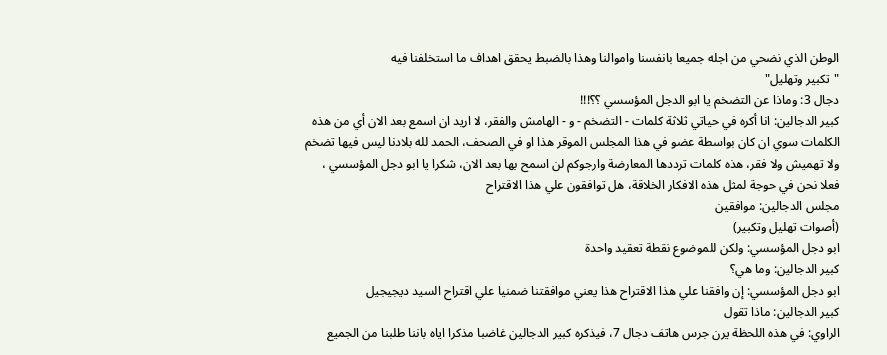الوطن الذي نضحي من اجله جميعا بانفسنا واموالنا وهذا بالضبط يحقق اهداف ما استخلفنا فيه
"تكبير وتهليل"
دجال 3: وماذا عن التضخم يا ابو الدجل المؤسسي ؟؟!!!
كبير الدجالين: انا أكره في حياتي ثلاثة كلمات - التضخم - و - الهامش والفقر، لا اريد ان اسمع بعد الان أي من هذه الكلمات سوي ان كان بواسطة عضو في هذا المجلس الموقر هذا او في الصحف، الحمد لله بلادنا ليس فيها تضخم ولا تهميش ولا فقر، هذه كلمات ترددها المعارضة وارجوكم لن اسمح بها بعد الان، شكرا يا ابو دجل المؤسسي ، فعلا نحن في حوجة لمثل هذه الافكار الخلاقة، هل توافقون علي هذا الاقتراح
مجلس الدجالين: موافقين
(أصوات تهليل وتكبير)
ابو دجل المؤسسي: ولكن للموضوع نقطة تعقيد واحدة
كبير الدجالين: وما هي؟
ابو دجل المؤسسي: إن وافقنا علي هذا الاقتراح هذا يعني موافقتنا ضمنيا علي اقتراح السيد ديجيجيل
كبير الدجالين: ماذا تقول
الراوي: في هذه اللحظة يرن جرس هاتف دجال 7، فيذكره كبير الدجالين غاضبا مذكرا اياه باننا طلبنا من الجميع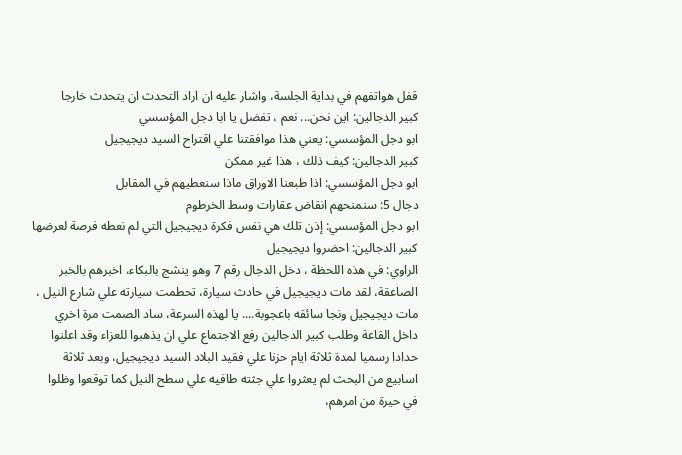قفل هواتفهم في بداية الجلسة، واشار عليه ان اراد التحدث ان يتحدث خارجا
كبير الدجالين: اين نحن... نعم ، تفضل يا ابا دجل المؤسسي
ابو دجل المؤسسي: يعني هذا موافقتنا علي اقتراح السيد ديجيجيل
كبير الدجالين: كيف ذلك ، هذا غير ممكن
ابو دجل المؤسسي: اذا طبعنا الاوراق ماذا سنعطيهم في المقابل
دجال 5: سنمنحهم انقاض عقارات وسط الخرطوم
ابو دجل المؤسسي: إذن تلك هي نفس فكرة ديجيجيل التي لم نعطه فرصة لعرضها
كبير الدجالين: احضروا ديجيجيل
الراوي: في هذه اللحظة ، دخل الدجال رقم 7 وهو ينشج بالبكاء، اخبرهم بالخبر الصاعقة، لقد مات ديجيجيل في حادث سيارة، تحطمت سيارته علي شارع النيل ، مات ديجيجيل ونجا سائقه باعجوبة.... يا لهذه السرعة، ساد الصمت مرة اخري داخل القاعة وطلب كبير الدجالين رفع الاجتماع علي ان يذهبوا للعزاء وقد اعلنوا حدادا رسميا لمدة ثلاثة ايام حزنا علي فقيد البلاد السيد ديجيجيل، وبعد ثلاثة اسابيع من البحث لم يعثروا علي جثته طافيه علي سطح النيل كما توقعوا وظلوا في حيرة من امرهم،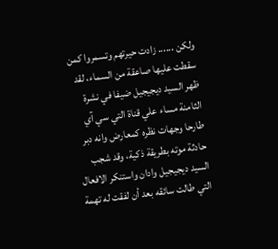ولكن ...... زادت حيرتهم وتسمروا كمن سقطت عليها صاعقة من السماء، لقد ظهر السيد ديجيجيل ضيفا في نشرة الثامنة مساء علي قناة التي سي آي طارحا وجهات نظره كمعارض وانه دبر حادثة موته بطريقة ذكية، وقد شجب السيد ديجيجيل وادان واستنكر الافعال التي طالت سائقه بعد أن لفقت له تهمة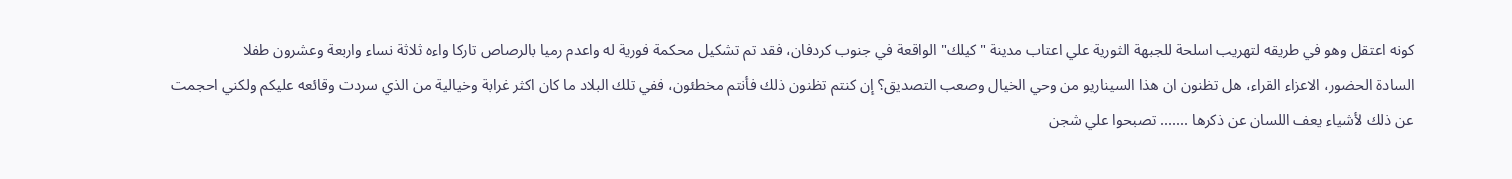كونه اعتقل وهو في طريقه لتهريب اسلحة للجبهة الثورية علي اعتاب مدينة "كيلك" الواقعة في جنوب كردفان، فقد تم تشكيل محكمة فورية له واعدم رميا بالرصاص تاركا واءه ثلاثة نساء واربعة وعشرون طفلا
السادة الحضور، الاعزاء القراء، هل تظنون ان هذا السيناريو من وحي الخيال وصعب التصديق؟ إن كنتم تظنون ذلك فأنتم مخطئون، ففي تلك البلاد ما كان اكثر غرابة وخيالية من الذي سردت وقائعه عليكم ولكني احجمت عن ذلك لأشياء يعف اللسان عن ذكرها ....... تصبحوا علي شجن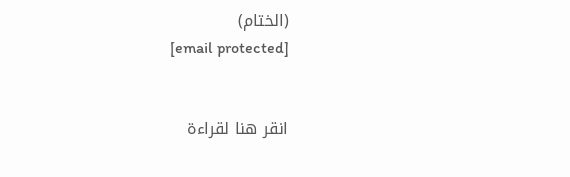(الختام)
[email protected]


انقر هنا لقراءة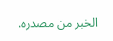الخبر من مصدره.